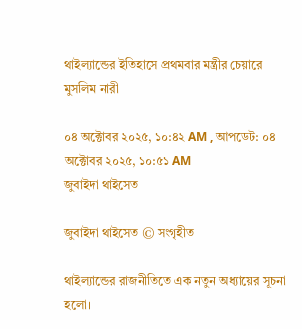থাইল্যান্ডের ইতিহাসে প্রথমবার মন্ত্রীর চেয়ারে মুসলিম নারী

০৪ অক্টোবর ২০২৫, ১০:৪২ AM , আপডেট: ০৪ অক্টোবর ২০২৫, ১০:৫১ AM
জুবাইদা থাইসেত

জুবাইদা থাইসেত © সংগৃহীত

থাইল্যান্ডের রাজনীতিতে এক নতুন অধ্যায়ের সূচনা হলো।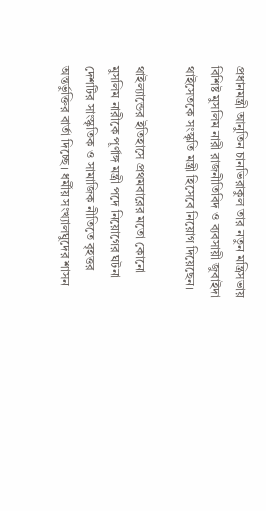প্রধানমন্ত্রী আনুতিন চানভিরাকুল তার নতুন মন্ত্রিসভায় বিশিষ্ট মুসলিম নারী রাজনীতিবিদ ও ব্যবসায়ী জুবাইদা থাইসেতকে সংস্কৃতি মন্ত্রী হিসেবে নিয়োগ দিয়েছেন।

থাইল্যান্ডের ইতিহাসে প্রথমবারের মতো কোনো মুসলিম নারীকে পূর্ণাঙ্গ মন্ত্রী পদে নিয়োগের ঘটনা দেশটির সাংস্কৃতিক ও সামাজিক নীতিতে বৃহত্তর অন্তর্ভুক্তির বার্তা দিচ্ছে। ধর্মীয় সংখ্যালঘুদের শাসন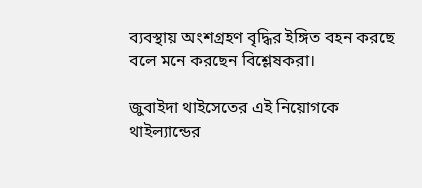ব্যবস্থায় অংশগ্রহণ বৃদ্ধির ইঙ্গিত বহন করছে বলে মনে করছেন বিশ্লেষকরা।

জুবাইদা থাইসেতের এই নিয়োগকে থাইল্যান্ডের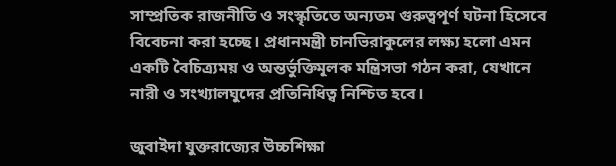সাম্প্রতিক রাজনীতি ও সংস্কৃতিতে অন্যতম গুরুত্বপূর্ণ ঘটনা হিসেবে বিবেচনা করা হচ্ছে। প্রধানমন্ত্রী চানভিরাকুলের লক্ষ্য হলো এমন একটি বৈচিত্র্যময় ও অন্তর্ভুক্তিমূলক মন্ত্রিসভা গঠন করা, যেখানে নারী ও সংখ্যালঘুদের প্রতিনিধিত্ব নিশ্চিত হবে।

জুবাইদা যুক্তরাজ্যের উচ্চশিক্ষা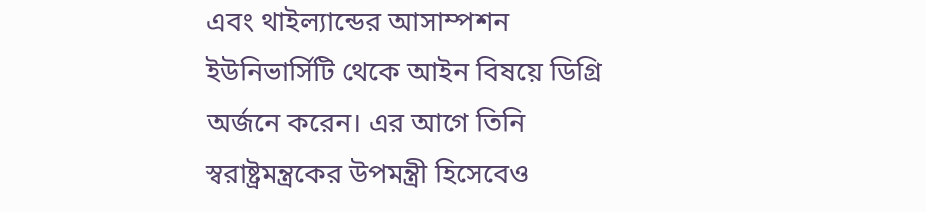এবং থাইল্যান্ডের আসাম্পশন ইউনিভার্সিটি থেকে আইন বিষয়ে ডিগ্রি অর্জনে করেন। এর আগে তিনি স্বরাষ্ট্রমন্ত্রকের উপমন্ত্রী হিসেবেও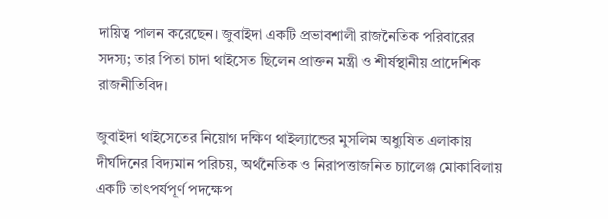দায়িত্ব পালন করেছেন। জুবাইদা একটি প্রভাবশালী রাজনৈতিক পরিবারের সদস্য; তার পিতা চাদা থাইসেত ছিলেন প্রাক্তন মন্ত্রী ও শীর্ষস্থানীয় প্রাদেশিক রাজনীতিবিদ।

জুবাইদা থাইসেতের নিয়োগ দক্ষিণ থাইল্যান্ডের মুসলিম অধ্যুষিত এলাকায় দীর্ঘদিনের বিদ্যমান পরিচয়, অর্থনৈতিক ও নিরাপত্তাজনিত চ্যালেঞ্জ মোকাবিলায় একটি তাৎপর্যপূর্ণ পদক্ষেপ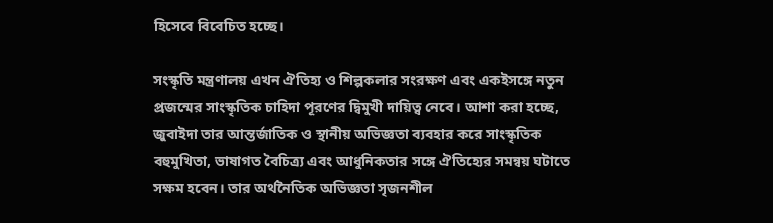হিসেবে বিবেচিত হচ্ছে।

সংস্কৃতি মন্ত্রণালয় এখন ঐতিহ্য ও শিল্পকলার সংরক্ষণ এবং একইসঙ্গে নতুন প্রজন্মের সাংস্কৃতিক চাহিদা পূরণের দ্বিমুখী দায়িত্ব নেবে। আশা করা হচ্ছে, জুবাইদা তার আন্তর্জাতিক ও স্থানীয় অভিজ্ঞতা ব্যবহার করে সাংস্কৃতিক বহুমুখিতা, ভাষাগত বৈচিত্র্য এবং আধুনিকতার সঙ্গে ঐতিহ্যের সমন্বয় ঘটাতে সক্ষম হবেন। তার অর্থনৈতিক অভিজ্ঞতা সৃজনশীল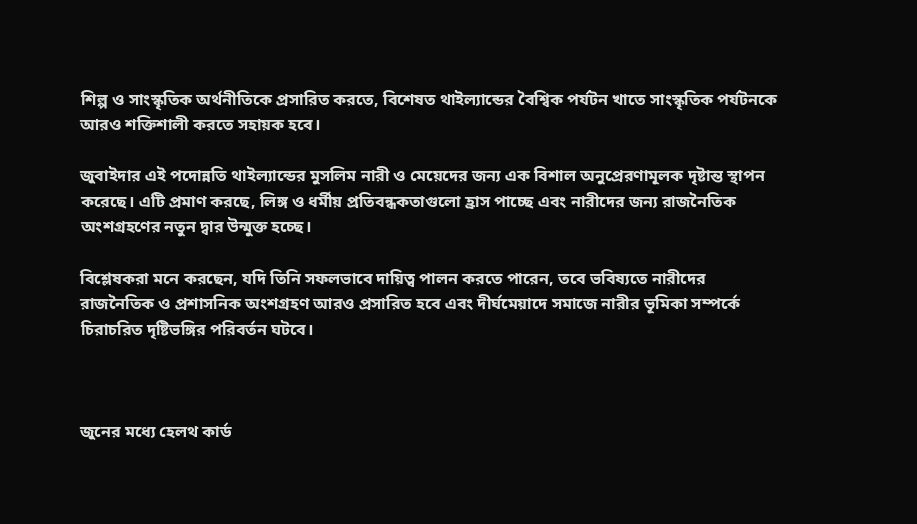শিল্প ও সাংস্কৃতিক অর্থনীতিকে প্রসারিত করতে, বিশেষত থাইল্যান্ডের বৈশ্বিক পর্যটন খাতে সাংস্কৃতিক পর্যটনকে আরও শক্তিশালী করতে সহায়ক হবে।

জুবাইদার এই পদোন্নতি থাইল্যান্ডের মুসলিম নারী ও মেয়েদের জন্য এক বিশাল অনুপ্রেরণামূলক দৃষ্টান্ত স্থাপন করেছে। এটি প্রমাণ করছে, লিঙ্গ ও ধর্মীয় প্রতিবন্ধকতাগুলো হ্রাস পাচ্ছে এবং নারীদের জন্য রাজনৈতিক অংশগ্রহণের নতুন দ্বার উন্মুক্ত হচ্ছে।

বিশ্লেষকরা মনে করছেন, যদি তিনি সফলভাবে দায়িত্ব পালন করতে পারেন, তবে ভবিষ্যতে নারীদের রাজনৈতিক ও প্রশাসনিক অংশগ্রহণ আরও প্রসারিত হবে এবং দীর্ঘমেয়াদে সমাজে নারীর ভূমিকা সম্পর্কে চিরাচরিত দৃষ্টিভঙ্গির পরিবর্তন ঘটবে।



জুনের মধ্যে হেলথ কার্ড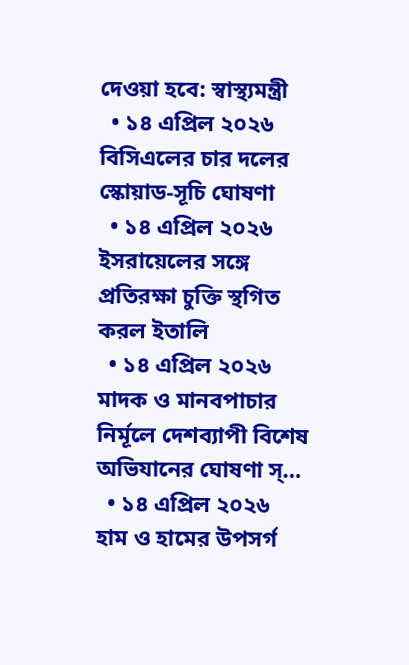দেওয়া হবে: স্বাস্থ্যমন্ত্রী
  • ১৪ এপ্রিল ২০২৬
বিসিএলের চার দলের স্কোয়াড-সূচি ঘোষণা
  • ১৪ এপ্রিল ২০২৬
ইসরায়েলের সঙ্গে প্রতিরক্ষা চুক্তি স্থগিত করল ইতালি
  • ১৪ এপ্রিল ২০২৬
মাদক ও মানবপাচার নির্মূলে দেশব্যাপী বিশেষ অভিযানের ঘোষণা স্…
  • ১৪ এপ্রিল ২০২৬
হাম ও হামের উপসর্গ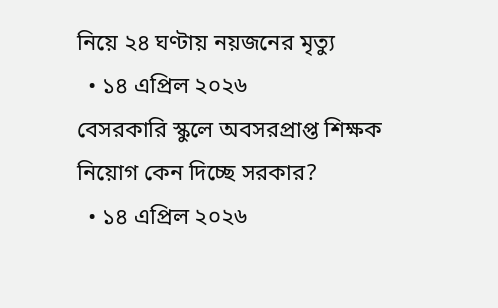নিয়ে ২৪ ঘণ্টায় নয়জনের মৃত্যু
  • ১৪ এপ্রিল ২০২৬
বেসরকারি স্কুলে অবসরপ্রাপ্ত শিক্ষক নিয়োগ কেন দিচ্ছে সরকার?
  • ১৪ এপ্রিল ২০২৬